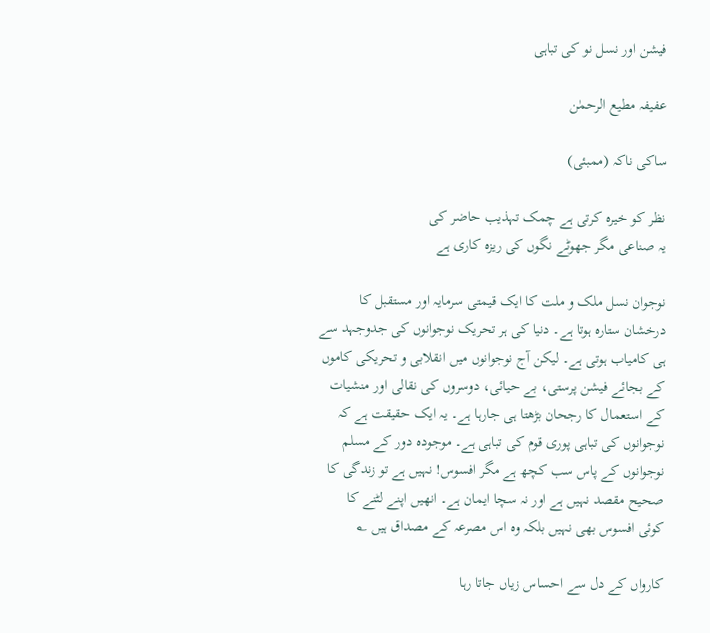فیشن اور نسل نو کی تباہی

عفیفہ مطیع الرحمٰن

ساکی ناکہ (ممبئی)

نظر کو خیرہ کرتی ہے چمک تہذیب حاضر کی
یہ صناعی مگر جھوٹے نگوں کی ریزہ کاری ہے

نوجوان نسل ملک و ملت کا ایک قیمتی سرمایہ اور مستقبل کا درخشان ستارہ ہوتا ہے۔ دنیا کی ہر تحریک نوجوانوں کی جدوجہد سے ہی کامیاب ہوتی ہے۔ لیکن آج نوجوانوں میں انقلابی و تحریکی کاموں کے بجائے فیشن پرستی، بے حیائی، دوسروں کی نقالی اور منشیات کے استعمال کا رجحان بڑھتا ہی جارہا ہے۔ یہ ایک حقیقت ہے کہ نوجوانوں کی تباہی پوری قوم کی تباہی ہے۔ موجودہ دور کے مسلم نوجوانوں کے پاس سب کچھ ہے مگر افسوس! نہیں ہے تو زندگی کا صحیح مقصد نہیں ہے اور نہ سچا ایمان ہے۔ انھیں اپنے لٹنے کا کوئی افسوس بھی نہیں بلکہ وہ اس مصرعہ کے مصداق ہیں ؂

کارواں کے دل سے احساس زیاں جاتا رہا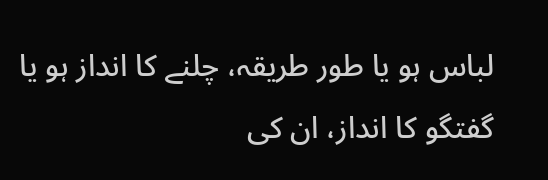لباس ہو یا طور طریقہ، چلنے کا انداز ہو یا گفتگو کا انداز، ان کی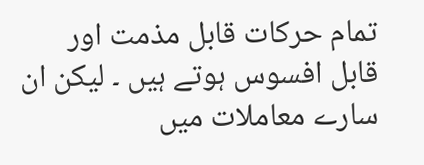تمام حرکات قابل مذمت اور قابل افسوس ہوتے ہیں ۔ لیکن ان سارے معاملات میں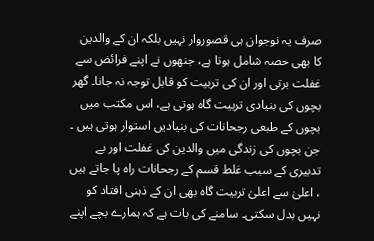صرف یہ نوجوان ہی قصوروار نہیں بلکہ ان کے والدین کا بھی حصہ شامل ہوتا ہے، جنھوں نے اپنے فرائض سے غفلت برتی اور ان کی تربیت کو قابل توجہ نہ جانا۔ گھر بچوں کی بنیادی تربیت گاہ ہوتی ہے، اس مکتب میں بچوں کے طبعی رجحانات کی بنیادیں استوار ہوتی ہیں ۔ جن بچوں کی زندگی میں والدین کی غفلت اور بے تدبیری کے سبب غلط قسم کے رجحانات راہ پا جاتے ہیں ، اعلیٰ سے اعلیٰ تربیت گاہ بھی ان کے ذہنی افتاد کو نہیں بدل سکتی۔ سامنے کی بات ہے کہ ہمارے بچے اپنے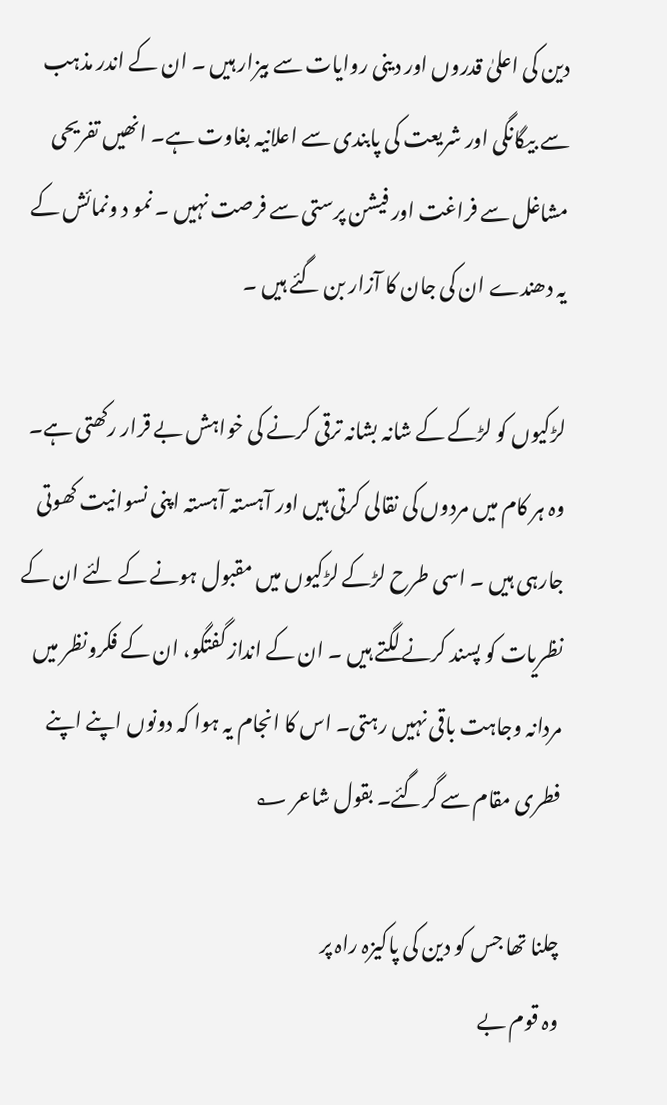دین کی اعلیٰ قدروں اور دینی روایات سے بیزار ہیں ۔ ان کے اندر مذہب سے بیگانگی اور شریعت کی پابندی سے اعلانیہ بغاوت ہے۔ انھیں تفریحی مشاغل سے فراغت اور فیشن پرستی سے فرصت نہیں ۔ نمو د ونمائش کے یہ دھندے ان کی جان کا آزار بن گئے ہیں ۔

لڑکیوں کو لڑکے کے شانہ بشانہ ترقی کرنے کی خواہش بے قرار رکھتی ہے۔ وہ ہر کام میں مردوں کی نقالی کرتی ہیں اور آہستہ آہستہ اپنی نسوانیت کھوتی جارہی ہیں ۔ اسی طرح لڑکے لڑکیوں میں مقبول ہونے کے لئے ان کے نظریات کو پسند کرنے لگتے ہیں ۔ ان کے انداز گفتگو، ان کے فکرونظر میں مردانہ وجاہت باقی نہیں رہتی۔ اس کا انجام یہ ہوا کہ دونوں اپنے اپنے فطری مقام سے گرگئے۔ بقول شاعر ؂

چلنا تھا جس کو دین کی پاکیزہ راہ پر
وہ قوم بے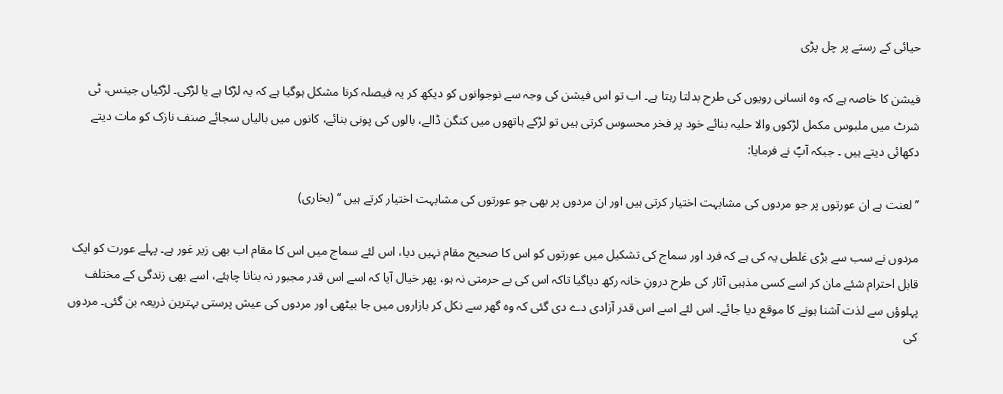حیائی کے رستے پر چل پڑی

فیشن کا خاصہ ہے کہ وہ انسانی رویوں کی طرح بدلتا رہتا ہے۔ اب تو اس فیشن کی وجہ سے نوجوانوں کو دیکھ کر یہ فیصلہ کرنا مشکل ہوگیا ہے کہ یہ لڑکا ہے یا لڑکی۔ لڑکیاں جینس، ٹی شرٹ میں ملبوس مکمل لڑکوں والا حلیہ بنائے خود پر فخر محسوس کرتی ہیں تو لڑکے ہاتھوں میں کنگن ڈالے، بالوں کی پونی بنائے، کانوں میں بالیاں سجائے صنف نازک کو مات دیتے دکھائی دیتے ہیں ۔ جبکہ آپؐ نے فرمایا:

’’لعنت ہے ان عورتوں پر جو مردوں کی مشابہت اختیار کرتی ہیں اور ان مردوں پر بھی جو عورتوں کی مشابہت اختیار کرتے ہیں ‘‘ (بخاری)

مردوں نے سب سے بڑی غلطی یہ کی ہے کہ فرد اور سماج کی تشکیل میں عورتوں کو اس کا صحیح مقام نہیں دیا، اس لئے سماج میں اس کا مقام اب بھی زیر غور ہے۔ پہلے عورت کو ایک قابل احترام شئے مان کر اسے کسی مذہبی آثار کی طرح درونِ خانہ رکھ دیاگیا تاکہ اس کی بے حرمتی نہ ہو، پھر خیال آیا کہ اسے اس قدر مجبور نہ بنانا چاہئے، اسے بھی زندگی کے مختلف پہلوؤں سے لذت آشنا ہونے کا موقع دیا جائے۔ اس لئے اسے اس قدر آزادی دے دی گئی کہ وہ گھر سے نکل کر بازاروں میں جا بیٹھی اور مردوں کی عیش پرستی بہترین ذریعہ بن گئی۔ مردوں کی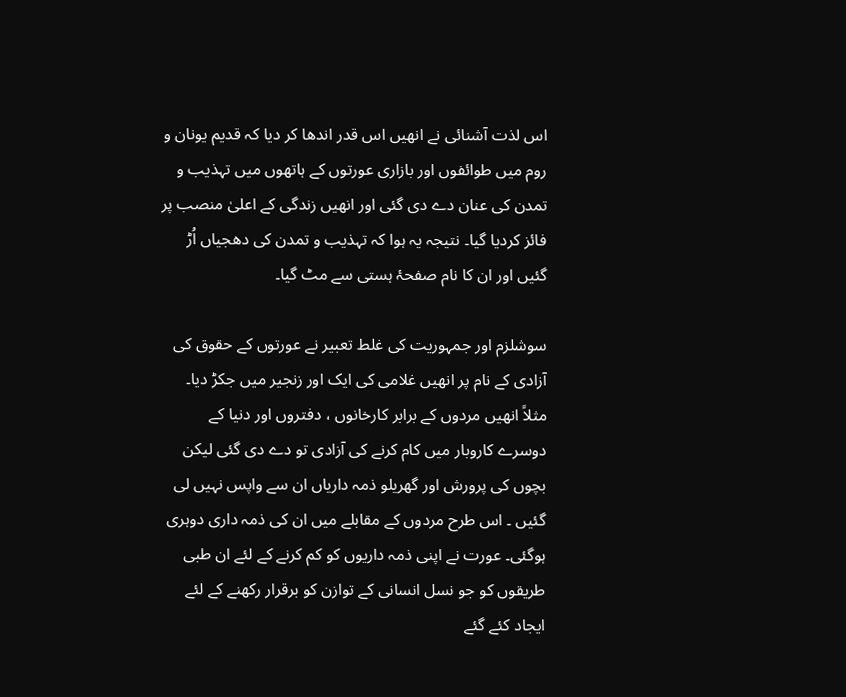اس لذت آشنائی نے انھیں اس قدر اندھا کر دیا کہ قدیم یونان و روم میں طوائفوں اور بازاری عورتوں کے ہاتھوں میں تہذیب و تمدن کی عنان دے دی گئی اور انھیں زندگی کے اعلیٰ منصب پر فائز کردیا گیا۔ نتیجہ یہ ہوا کہ تہذیب و تمدن کی دھجیاں اُڑ گئیں اور ان کا نام صفحۂ ہستی سے مٹ گیا۔

سوشلزم اور جمہوریت کی غلط تعبیر نے عورتوں کے حقوق کی آزادی کے نام پر انھیں غلامی کی ایک اور زنجیر میں جکڑ دیا۔ مثلاً انھیں مردوں کے برابر کارخانوں ، دفتروں اور دنیا کے دوسرے کاروبار میں کام کرنے کی آزادی تو دے دی گئی لیکن بچوں کی پرورش اور گھریلو ذمہ داریاں ان سے واپس نہیں لی گئیں ۔ اس طرح مردوں کے مقابلے میں ان کی ذمہ داری دوہری ہوگئی۔ عورت نے اپنی ذمہ داریوں کو کم کرنے کے لئے ان طبی طریقوں کو جو نسل انسانی کے توازن کو برقرار رکھنے کے لئے ایجاد کئے گئے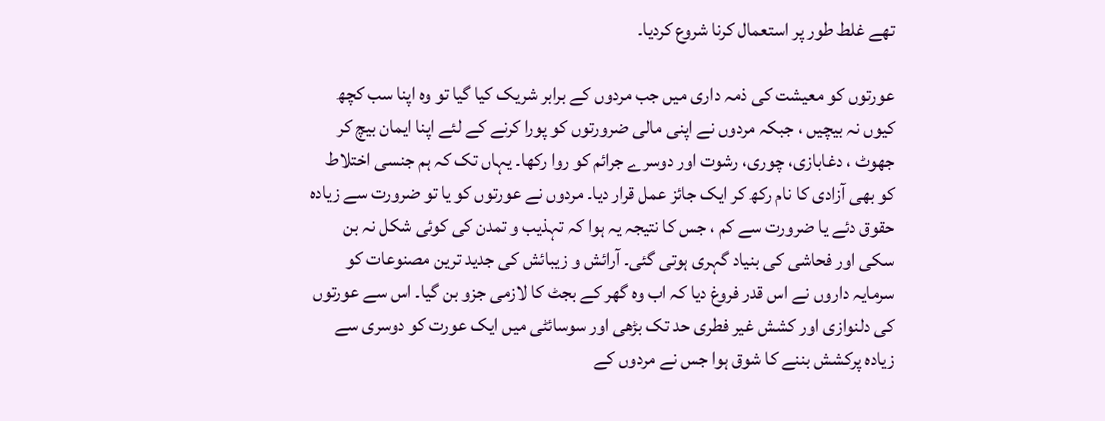تھے غلط طور پر استعمال کرنا شروع کردیا۔

عورتوں کو معیشت کی ذمہ داری میں جب مردوں کے برابر شریک کیا گیا تو وہ اپنا سب کچھ کیوں نہ بیچیں ، جبکہ مردوں نے اپنی مالی ضرورتوں کو پورا کرنے کے لئے اپنا ایمان بیچ کر جھوٹ ، دغابازی، چوری، رشوت اور دوسرے جرائم کو روا رکھا۔ یہاں تک کہ ہم جنسی اختلاط کو بھی آزادی کا نام رکھ کر ایک جائز عمل قرار دیا۔ مردوں نے عورتوں کو یا تو ضرورت سے زیادہ حقوق دئے یا ضرورت سے کم ، جس کا نتیجہ یہ ہوا کہ تہذیب و تمدن کی کوئی شکل نہ بن سکی اور فحاشی کی بنیاد گہری ہوتی گئی۔ آرائش و زیبائش کی جدید ترین مصنوعات کو سرمایہ داروں نے اس قدر فروغ دیا کہ اب وہ گھر کے بجٹ کا لازمی جزو بن گیا۔ اس سے عورتوں کی دلنوازی اور کشش غیر فطری حد تک بڑھی اور سوسائٹی میں ایک عورت کو دوسری سے زیادہ پرکشش بننے کا شوق ہوا جس نے مردوں کے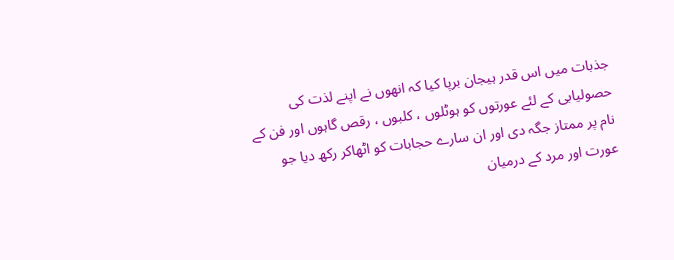جذبات میں اس قدر ہیجان برپا کیا کہ انھوں نے اپنے لذت کی حصولیابی کے لئے عورتوں کو ہوٹلوں ، کلبوں ، رقص گاہوں اور فن کے نام پر ممتاز جگہ دی اور ان سارے حجابات کو اٹھاکر رکھ دیا جو عورت اور مرد کے درمیان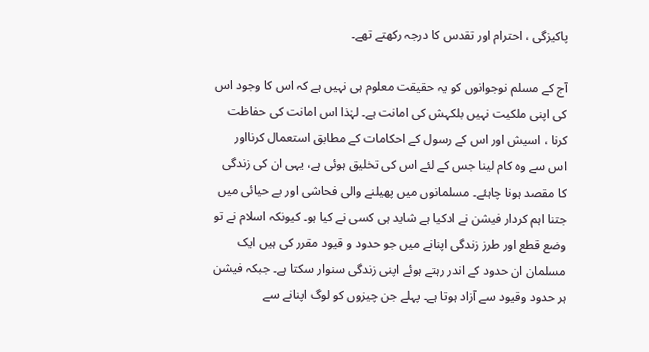پاکیزگی ، احترام اور تقدس کا درجہ رکھتے تھے۔

آج کے مسلم نوجوانوں کو یہ حقیقت معلوم ہی نہیں ہے کہ اس کا وجود اس کی اپنی ملکیت نہیں بلکہش کی امانت ہے۔ لہٰذا اس امانت کی حفاظت کرنا ، اسیش اور اس کے رسول کے احکامات کے مطابق استعمال کرنااور اس سے وہ کام لینا جس کے لئے اس کی تخلیق ہوئی ہے، یہی ان کی زندگی کا مقصد ہونا چاہئے۔ مسلمانوں میں پھیلنے والی فحاشی اور بے حیائی میں جتنا اہم کردار فیشن نے ادکیا ہے شاید ہی کسی نے کیا ہو۔ کیونکہ اسلام نے تو وضع قطع اور طرز زندگی اپنانے میں جو حدود و قیود مقرر کی ہیں ایک مسلمان ان حدود کے اندر رہتے ہوئے اپنی زندگی سنوار سکتا ہے۔ جبکہ فیشن ہر حدود وقیود سے آزاد ہوتا ہے۔ پہلے جن چیزوں کو لوگ اپنانے سے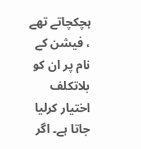ہچکچاتے تھے ، فیشن کے نام پر ان کو بلاتکلف اختیار کرلیا جاتا ہے۔ اگر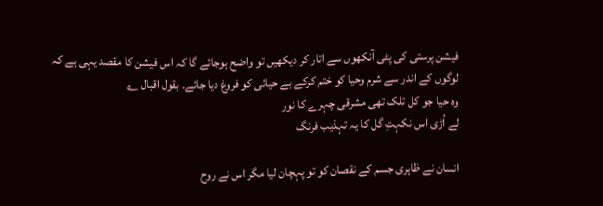فیشن پرستی کی پٹی آنکھوں سے اتار کر دیکھیں تو واضح ہوجائے گا کہ اس فیشن کا مقصد یہی ہے کہ لوگوں کے اندر سے شرم وحیا کو ختم کرکے بے حیائی کو فروغ دیا جائے۔ بقول اقبال ؂
وہ حیا جو کل تلک تھی مشرقی چہرے کا نور
لے اُڑی اس نکہتِ گل کا یہ تہذیب فرنگ

انسان نے ظاہری جسم کے نقصان کو تو پہچان لیا مگر اس نے روح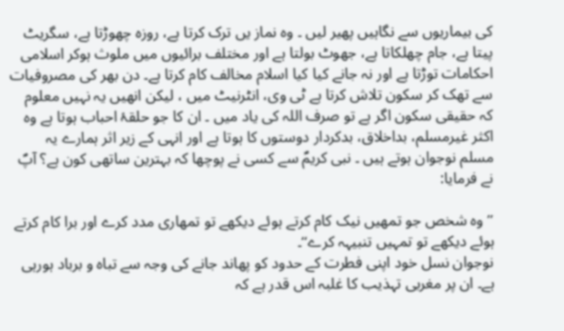کی بیماریوں سے نگاہیں پھیر لیں ۔ وہ نماز یں ترک کرتا ہے، روزہ چھوڑتا ہے، سگریٹ پیتا ہے، جام چھلکاتا ہے، جھوٹ بولتا ہے اور مختلف برائیوں میں ملوث ہوکر اسلامی احکامات توڑتا ہے اور نہ جانے کیا کیا اسلام مخالف کام کرتا ہے۔ دن بھر کی مصروفیات سے تھک کر سکون تلاش کرتا ہے ٹی وی، انٹرنیٹ میں ، لیکن انھیں یہ نہیں معلوم کہ حقیقی سکون اگر ہے تو صرف اللہ کی یاد میں ۔ ان کا جو حلقۂ احباب ہوتا ہے وہ اکثر غیرمسلم، بداخلاق، بدکردار دوستوں کا ہوتا ہے اور انہی کے زیر اثر ہمارے یہ مسلم نوجوان ہوتے ہیں ۔ نبی کریمؐ سے کسی نے پوچھا کہ بہترین ساتھی کون ہے؟ آپؐ نے فرمایا:

’’ وہ شخص جو تمھیں نیک کام کرتے ہوئے دیکھے تو تمھاری مدد کرے اور برا کام کرتے ہوئے دیکھے تو تمہیں تنبیہہ کرے‘‘۔
نوجوان نسل خود اپنی فطرت کے حدود کو پھاند جانے کی وجہ سے تباہ و برباد ہورہی ہے۔ ان پر مغربی تہذیب کا غلبہ اس قدر ہے کہ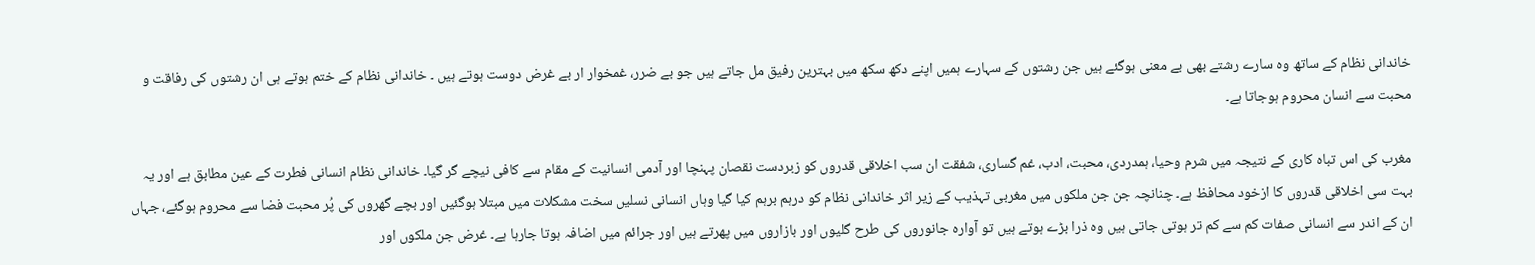خاندانی نظام کے ساتھ وہ سارے رشتے بھی بے معنی ہوگئے ہیں جن رشتوں کے سہارے ہمیں اپنے دکھ سکھ میں بہترین رفیق مل جاتے ہیں جو بے ضرر، غمخوار ار بے غرض دوست ہوتے ہیں ۔ خاندانی نظام کے ختم ہوتے ہی ان رشتوں کی رفاقت و محبت سے انسان محروم ہوجاتا ہے۔

مغرب کی اس تباہ کاری کے نتیجہ میں شرم وحیا، ہمدردی، محبت، ادب، غم گساری، شفقت ان سب اخلاقی قدروں کو زبردست نقصان پہنچا اور آدمی انسانیت کے مقام سے کافی نیچے گر گیا۔ خاندانی نظام انسانی فطرت کے عین مطابق ہے اور یہ بہت سی اخلاقی قدروں کا ازخود محافظ ہے۔ چنانچہ جن جن ملکوں میں مغربی تہذیب کے زیر اثر خاندانی نظام کو درہم برہم کیا گیا وہاں انسانی نسلیں سخت مشکلات میں مبتلا ہوگئیں اور بچے گھروں کی پُر محبت فضا سے محروم ہوگئے، جہاں ان کے اندر سے انسانی صفات کم سے کم تر ہوتی جاتی ہیں وہ ذرا بڑے ہوتے ہیں تو آوارہ جانوروں کی طرح گلیوں اور بازاروں میں پھرتے ہیں اور جرائم میں اضافہ ہوتا جارہا ہے۔ غرض جن ملکوں اور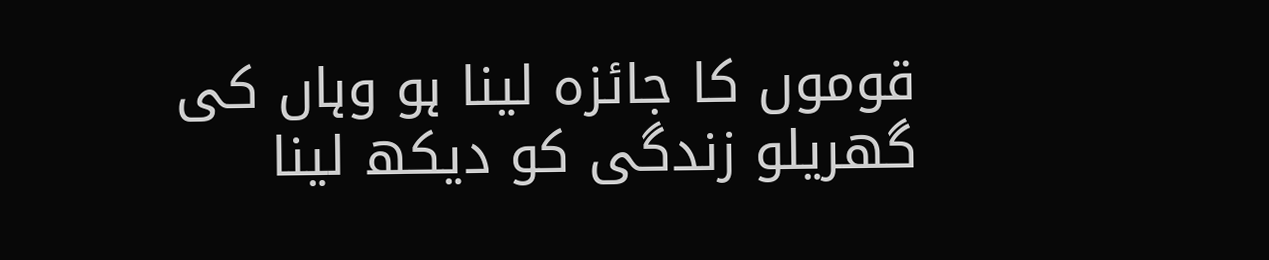قوموں کا جائزہ لینا ہو وہاں کی گھریلو زندگی کو دیکھ لینا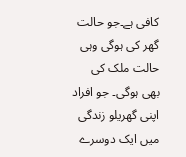کافی ہے۔جو حالت گھر کی ہوگی وہی حالت ملک کی بھی ہوگی۔ جو افراد اپنی گھریلو زندگی میں ایک دوسرے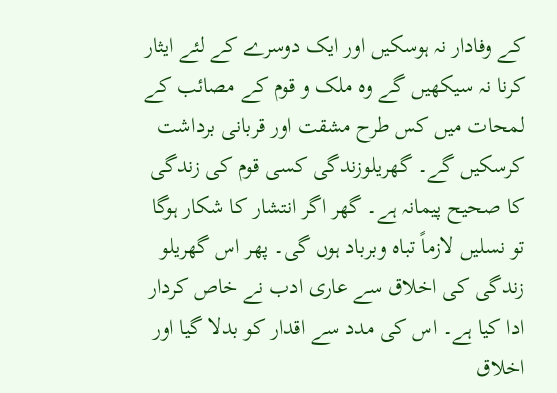کے وفادار نہ ہوسکیں اور ایک دوسرے کے لئے ایثار کرنا نہ سیکھیں گے وہ ملک و قوم کے مصائب کے لمحات میں کس طرح مشقت اور قربانی برداشت کرسکیں گے۔ گھریلوزندگی کسی قوم کی زندگی کا صحیح پیمانہ ہے۔ گھر اگر انتشار کا شکار ہوگا تو نسلیں لازماً تباہ وبرباد ہوں گی۔ پھر اس گھریلو زندگی کی اخلاق سے عاری ادب نے خاص کردار ادا کیا ہے۔ اس کی مدد سے اقدار کو بدلا گیا اور اخلاق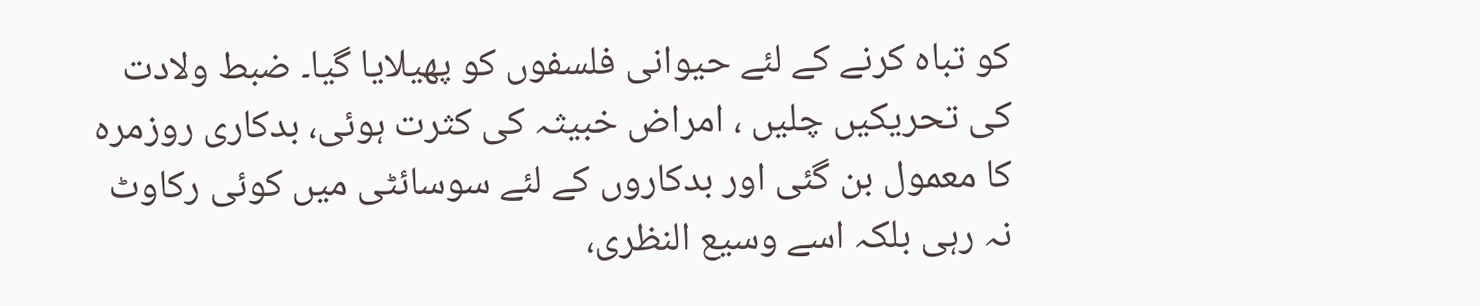کو تباہ کرنے کے لئے حیوانی فلسفوں کو پھیلایا گیا۔ ضبط ولادت کی تحریکیں چلیں ، امراض خبیثہ کی کثرت ہوئی، بدکاری روزمرہ کا معمول بن گئی اور بدکاروں کے لئے سوسائٹی میں کوئی رکاوٹ نہ رہی بلکہ اسے وسیع النظری،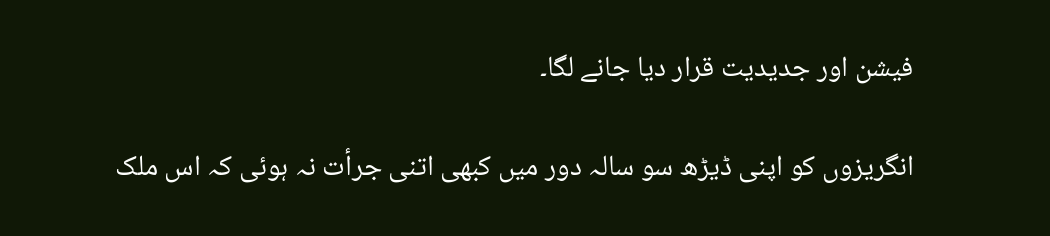فیشن اور جدیدیت قرار دیا جانے لگا۔

انگریزوں کو اپنی ڈیڑھ سو سالہ دور میں کبھی اتنی جرأت نہ ہوئی کہ اس ملک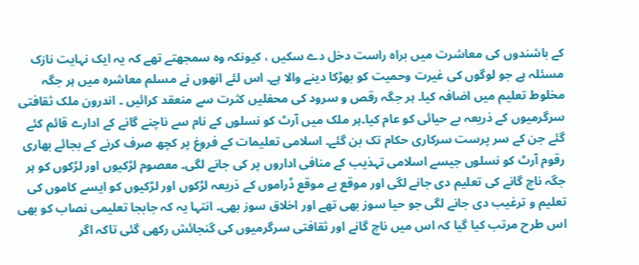کے باشندوں کی معاشرت میں براہ راست دخل دے سکیں ، کیونکہ وہ سمجھتے تھے کہ یہ ایک نہایت نازک مسئلہ ہے جو لوگوں کی غیرت وحمیت کو بھڑکا دینے والا ہے۔ اس لئے انھوں نے مسلم معاشرہ میں ہر جگہ مخلوط تعلیم میں اضافہ کیا۔ ہر جگہ رقص و سرود کی محفلیں کثرت سے منعقد کرائیں ۔ اندرون ملک ثقافتی سرگرمیوں کے ذریعہ بے حیائی کو عام کیا۔ہر ملک میں آرٹ کو نسلوں کے نام سے ناچنے گانے کے ادارے قائم کئے گئے جن کے سر پرست سرکاری حکام تک بن گئے۔ اسلامی تعلیمات کے فروغ پر کچھ صرف کرنے کے بجائے بھاری رقوم آرٹ کو نسلوں جیسے اسلامی تہذیب کے منافی اداروں پر کی جانے لگی۔ معصوم لڑکیوں اور لڑکوں کو ہر جگہ ناچ گانے کی تعلیم دی جانے لگی اور موقع بے موقع ڈراموں کے ذریعہ لڑکوں اور لڑکیوں کو ایسے کاموں کی تعلیم و ترغیب دی جانے لگی جو حیا سوز بھی تھے اور اخلاق سوز بھی۔ انتہا یہ کہ جابجا تعلیمی نصاب کو بھی اس طرح مرتب کیا گیا کہ اس میں ناچ گانے اور ثقافتی سرگرمیوں کی گنجائش رکھی گئی تاکہ اگر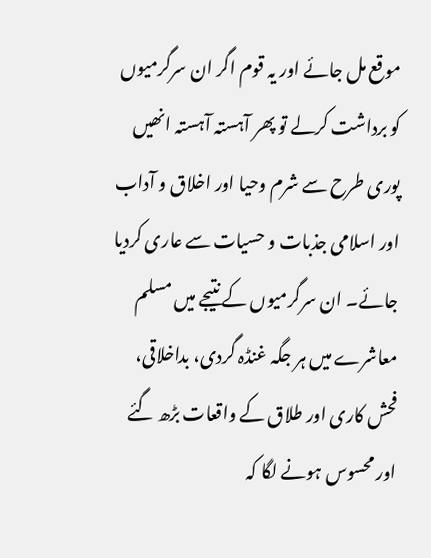موقع مل جائے اور یہ قوم اگر ان سرگرمیوں کو برداشت کرلے تو پھر آہستہ آہستہ انھیں پوری طرح سے شرم وحیا اور اخلاق و آداب اور اسلامی جذبات و حسیات سے عاری کردیا جائے۔ ان سرگرمیوں کے نتیجے میں مسلم معاشرے میں ہر جگہ غنڈہ گردی، بداخلاقی، فحش کاری اور طلاق کے واقعات بڑھ گئے اور محسوس ہونے لگا کہ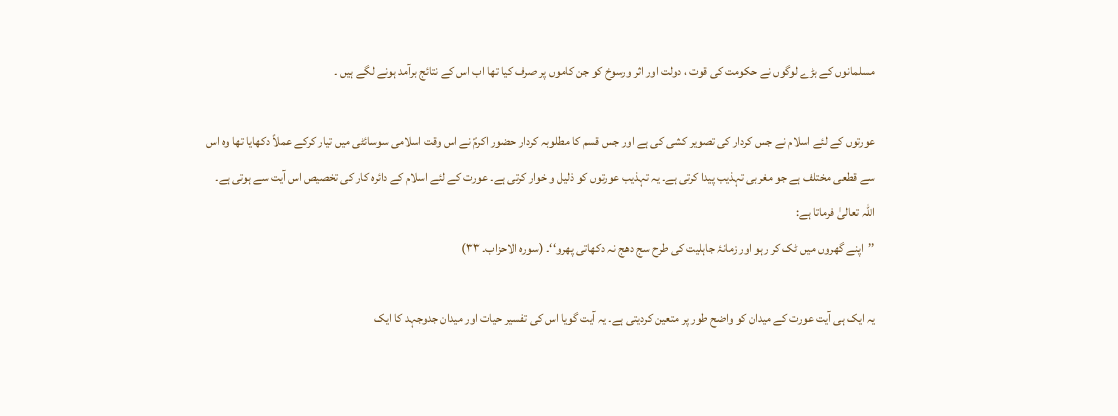مسلمانوں کے بڑے لوگوں نے حکومت کی قوت ، دولت اور اثر ورسوخ کو جن کاموں پر صرف کیا تھا اب اس کے نتائج برآمد ہونے لگے ہیں ۔

عورتوں کے لئے اسلام نے جس کردار کی تصویر کشی کی ہے اور جس قسم کا مطلوبہ کردار حضور اکرمؐ نے اس وقت اسلامی سوسائٹی میں تیار کرکے عملاً دکھایا تھا وہ اس سے قطعی مختلف ہے جو مغربی تہذیب پیدا کرتی ہے۔ یہ تہذیب عورتوں کو ذلیل و خوار کرتی ہے۔ عورت کے لئے اسلام کے دائرہ کار کی تخصیص اس آیت سے ہوتی ہے۔ اللہ تعالیٰ فرماتا ہے:
’’اپنے گھروں میں ٹک کر رہو اور زمانۂ جاہلیت کی طرح سج دھج نہ دکھاتی پھرو‘‘۔ (سورہ الاحزاب۔ ۳۳)

یہ ایک ہی آیت عورت کے میدان کو واضح طور پر متعین کردیتی ہے۔ یہ آیت گویا اس کی تفسیر حیات اور میدان جدوجہد کا ایک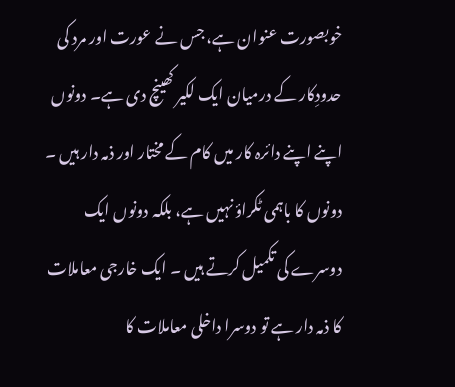خوبصورت عنوان ہے، جس نے عورت اور مرد کی حدودِکار کے درمیان ایک لکیر کھینچ دی ہے۔ دونوں اپنے اپنے دائرہ کار میں کام کے مختار اور ذمہ دار ہیں ۔ دونوں کا باہمی ٹکراؤ نہیں ہے، بلکہ دونوں ایک دوسرے کی تکمیل کرتے ہیں ۔ ایک خارجی معاملات کا ذمہ دار ہے تو دوسرا داخلی معاملات کا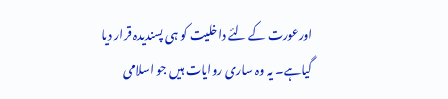اورعورت کے لئے داخلیت کو ہی پسندیدہ قرار دیا گیاہے۔ یہ وہ ساری روایات ہیں جو اسلامی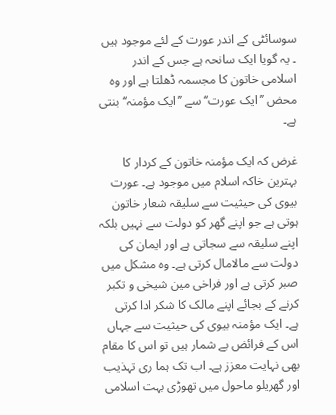سوسائٹی کے اندر عورت کے لئے موجود ہیں ۔ یہ گویا ایک سانحہ ہے جس کے اندر اسلامی خاتون کا مجسمہ ڈھلتا ہے اور وہ محض ’’ایک عورت‘‘ سے ’’ایک مؤمنہ‘‘ بنتی ہے۔

غرض کہ ایک مؤمنہ خاتون کے کردار کا بہترین خاکہ اسلام میں موجود ہے۔ عورت بیوی کی حیثیت سے سلیقہ شعار خاتون ہوتی ہے جو اپنے گھر کو دولت سے نہیں بلکہ اپنے سلیقہ سے سجاتی ہے اور ایمان کی دولت سے مالامال کرتی ہے۔ وہ مشکل میں صبر کرتی ہے اور فراخی مین شیخی و تکبر کرنے کے بجائے اپنے مالک کا شکر ادا کرتی ہے۔ ایک مؤمنہ بیوی کی حیثیت سے جہاں اس کے فرائض بے شمار ہیں تو اس کا مقام بھی نہایت معزز ہے۔ اب تک ہما ری تہذیب اور گھریلو ماحول میں تھوڑی بہت اسلامی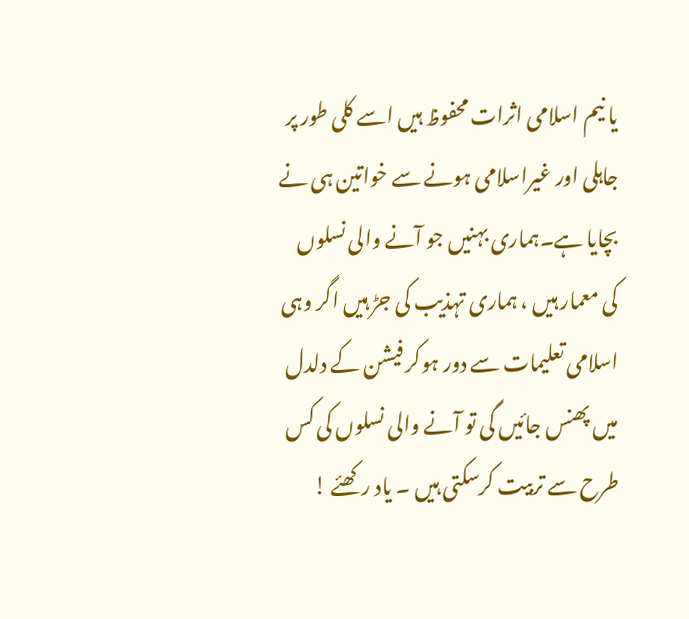یا نیم اسلامی اثرات محفوظ ہیں اسے کلی طور پر جاہلی اور غیراسلامی ہونے سے خواتین ہی نے بچایا ہے۔ہماری بہنیں جو آنے والی نسلوں کی معمار ہیں ، ہماری تہذیب کی جڑ ہیں اگر وہی اسلامی تعلیمات سے دور ہوکر فیشن کے دلدل میں پھنس جائیں گی تو آنے والی نسلوں کی کس طرح سے تربیت کرسکتی ہیں ۔ یاد رکھئے !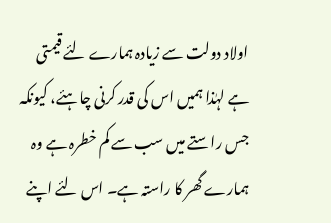اولاد دولت سے زیادہ ہمارے لئے قیمتی ہے لہٰذا ہمیں اس کی قدر کرنی چاہئے، کیونکہ جس راستے میں سب سے کم خطرہ ہے وہ ہمارے گھر کا راستہ ہے۔ اس لئے اپنے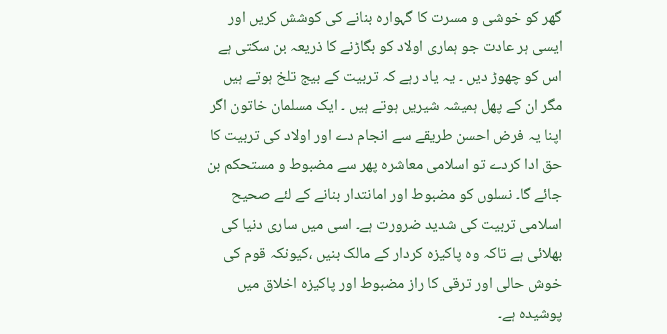گھر کو خوشی و مسرت کا گہوارہ بنانے کی کوشش کریں اور ایسی ہر عادت جو ہماری اولاد کو بگاڑنے کا ذریعہ بن سکتی ہے اس کو چھوڑ دیں ۔ یہ یاد رہے کہ تربیت کے بیج تلخ ہوتے ہیں مگر ان کے پھل ہمیشہ شیریں ہوتے ہیں ۔ ایک مسلمان خاتون اگر اپنا یہ فرض احسن طریقے سے انجام دے اور اولاد کی تربیت کا حق ادا کردے تو اسلامی معاشرہ پھر سے مضبوط و مستحکم بن جائے گا۔ نسلوں کو مضبوط اور امانتدار بنانے کے لئے صحیح اسلامی تربیت کی شدید ضرورت ہے۔ اسی میں ساری دنیا کی بھلائی ہے تاکہ وہ پاکیزہ کردار کے مالک بنیں ،کیونکہ قوم کی خوش حالی اور ترقی کا راز مضبوط اور پاکیزہ اخلاق میں پوشیدہ ہے۔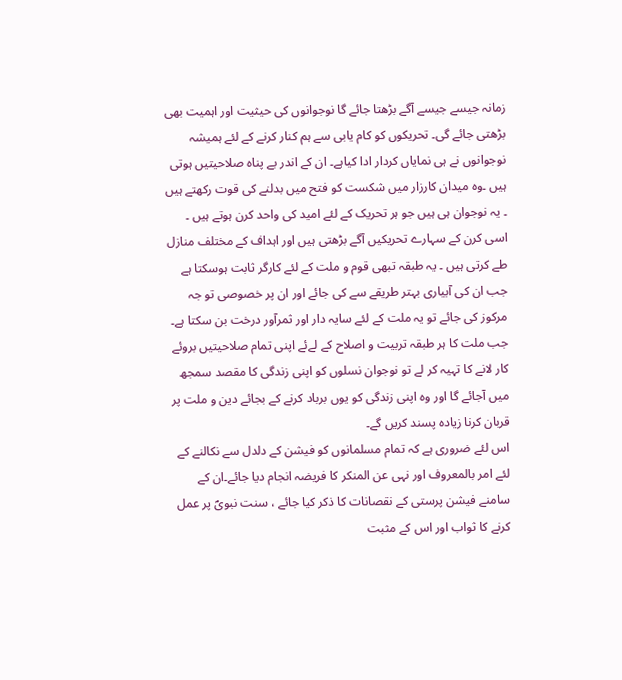زمانہ جیسے جیسے آگے بڑھتا جائے گا نوجوانوں کی حیثیت اور اہمیت بھی بڑھتی جائے گی۔ تحریکوں کو کام یابی سے ہم کنار کرنے کے لئے ہمیشہ نوجوانوں نے ہی نمایاں کردار ادا کیاہے۔ ان کے اندر بے پناہ صلاحیتیں ہوتی ہیں ۔وہ میدان کارزار میں شکست کو فتح میں بدلنے کی قوت رکھتے ہیں ۔ یہ نوجوان ہی ہیں جو ہر تحریک کے لئے امید کی واحد کرن ہوتے ہیں ۔ اسی کرن کے سہارے تحریکیں آگے بڑھتی ہیں اور اہداف کے مختلف منازل طے کرتی ہیں ۔ یہ طبقہ تبھی قوم و ملت کے لئے کارگر ثابت ہوسکتا ہے جب ان کی آبیاری بہتر طریقے سے کی جائے اور ان پر خصوصی تو جہ مرکوز کی جائے تو یہ ملت کے لئے سایہ دار اور ثمرآور درخت بن سکتا ہے۔ جب ملت کا ہر طبقہ تربیت و اصلاح کے لےئے اپنی تمام صلاحیتیں بروئے کار لانے کا تہیہ کر لے تو نوجوان نسلوں کو اپنی زندگی کا مقصد سمجھ میں آجائے گا اور وہ اپنی زندگی کو یوں برباد کرنے کے بجائے دین و ملت پر قربان کرنا زیادہ پسند کریں گے۔
اس لئے ضروری ہے کہ تمام مسلمانوں کو فیشن کے دلدل سے نکالنے کے لئے امر بالمعروف اور نہی عن المنکر کا فریضہ انجام دیا جائے۔ان کے سامنے فیشن پرستی کے نقصانات کا ذکر کیا جائے ، سنت نبویؐ پر عمل کرنے کا ثواب اور اس کے مثبت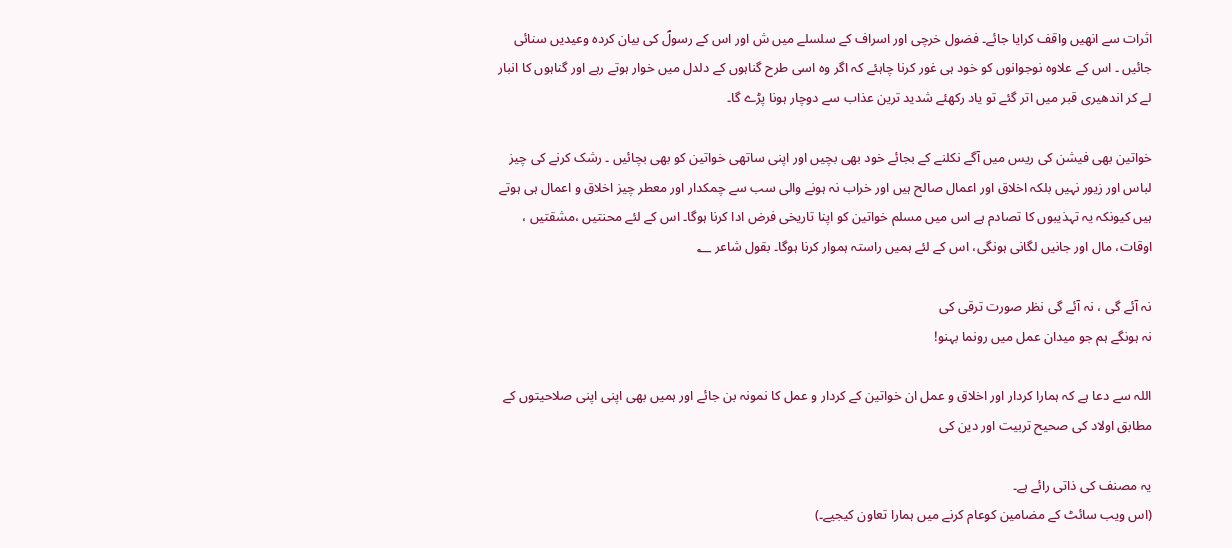اثرات سے انھیں واقف کرایا جائے۔ فضول خرچی اور اسراف کے سلسلے میں ش اور اس کے رسولؐ کی بیان کردہ وعیدیں سنائی جائیں ۔ اس کے علاوہ نوجوانوں کو خود ہی غور کرنا چاہئے کہ اگر وہ اسی طرح گناہوں کے دلدل میں خوار ہوتے رہے اور گناہوں کا انبار لے کر اندھیری قبر میں اتر گئے تو یاد رکھئے شدید ترین عذاب سے دوچار ہونا پڑے گا۔

خواتین بھی فیشن کی ریس میں آگے نکلنے کے بجائے خود بھی بچیں اور اپنی ساتھی خواتین کو بھی بچائیں ۔ رشک کرنے کی چیز لباس اور زیور نہیں بلکہ اخلاق اور اعمال صالح ہیں اور خراب نہ ہونے والی سب سے چمکدار اور معطر چیز اخلاق و اعمال ہی ہوتے ہیں کیونکہ یہ تہذیبوں کا تصادم ہے اس میں مسلم خواتین کو اپنا تاریخی فرض ادا کرنا ہوگا۔ اس کے لئے محنتیں ،مشقتیں ، اوقات، مال اور جانیں لگانی ہونگی، اس کے لئے ہمیں راستہ ہموار کرنا ہوگا۔ بقول شاعر ؂

نہ آئے گی ، نہ آئے گی نظر صورت ترقی کی
نہ ہونگے ہم جو میدان عمل میں رونما بہنو!

اللہ سے دعا ہے کہ ہمارا کردار اور اخلاق و عمل ان خواتین کے کردار و عمل کا نمونہ بن جائے اور ہمیں بھی اپنی اپنی صلاحیتوں کے مطابق اولاد کی صحیح تربیت اور دین کی

یہ مصنف کی ذاتی رائے ہے۔
(اس ویب سائٹ کے مضامین کوعام کرنے میں ہمارا تعاون کیجیے۔)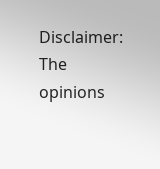Disclaimer: The opinions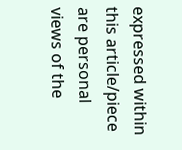expressed within this article/piece are personal views of the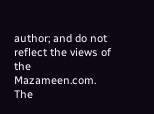author; and do not reflect the views of the Mazameen.com. The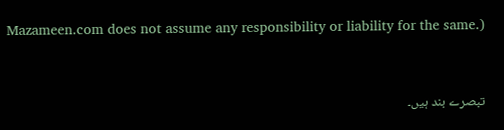Mazameen.com does not assume any responsibility or liability for the same.)


تبصرے بند ہیں۔